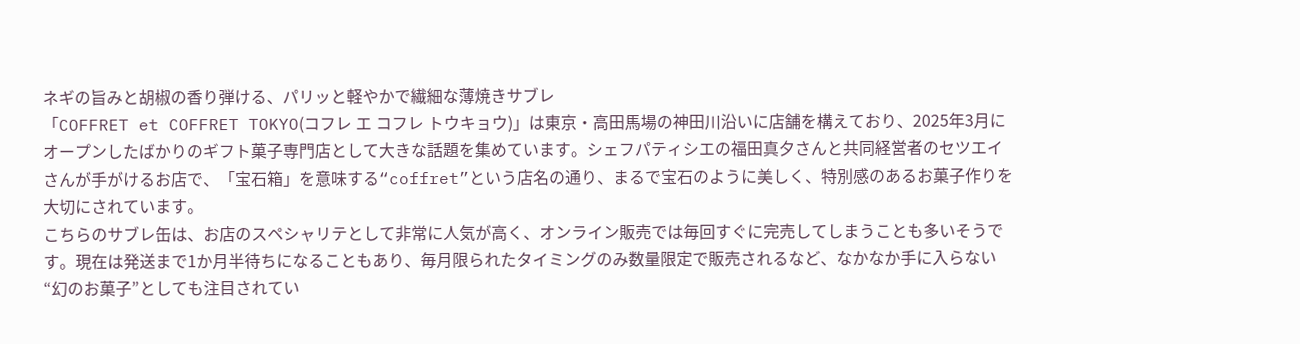ネギの旨みと胡椒の香り弾ける、パリッと軽やかで繊細な薄焼きサブレ
「COFFRET et COFFRET TOKYO(コフレ エ コフレ トウキョウ)」は東京・高田馬場の神田川沿いに店舗を構えており、2025年3月にオープンしたばかりのギフト菓子専門店として大きな話題を集めています。シェフパティシエの福田真夕さんと共同経営者のセツエイさんが手がけるお店で、「宝石箱」を意味する“coffret”という店名の通り、まるで宝石のように美しく、特別感のあるお菓子作りを大切にされています。
こちらのサブレ缶は、お店のスペシャリテとして非常に人気が高く、オンライン販売では毎回すぐに完売してしまうことも多いそうです。現在は発送まで1か月半待ちになることもあり、毎月限られたタイミングのみ数量限定で販売されるなど、なかなか手に入らない“幻のお菓子”としても注目されてい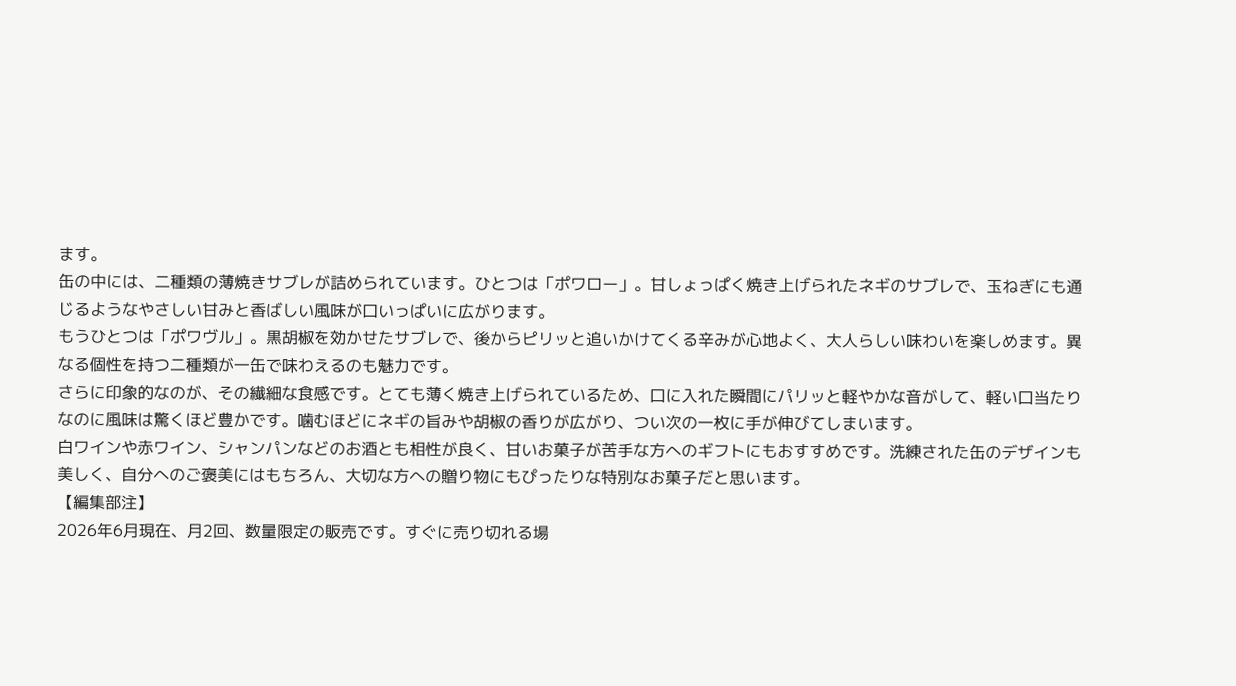ます。
缶の中には、二種類の薄焼きサブレが詰められています。ひとつは「ポワロー」。甘しょっぱく焼き上げられたネギのサブレで、玉ねぎにも通じるようなやさしい甘みと香ばしい風味が口いっぱいに広がります。
もうひとつは「ポワヴル」。黒胡椒を効かせたサブレで、後からピリッと追いかけてくる辛みが心地よく、大人らしい味わいを楽しめます。異なる個性を持つ二種類が一缶で味わえるのも魅力です。
さらに印象的なのが、その繊細な食感です。とても薄く焼き上げられているため、口に入れた瞬間にパリッと軽やかな音がして、軽い口当たりなのに風味は驚くほど豊かです。噛むほどにネギの旨みや胡椒の香りが広がり、つい次の一枚に手が伸びてしまいます。
白ワインや赤ワイン、シャンパンなどのお酒とも相性が良く、甘いお菓子が苦手な方へのギフトにもおすすめです。洗練された缶のデザインも美しく、自分へのご褒美にはもちろん、大切な方への贈り物にもぴったりな特別なお菓子だと思います。
【編集部注】
2026年6月現在、月2回、数量限定の販売です。すぐに売り切れる場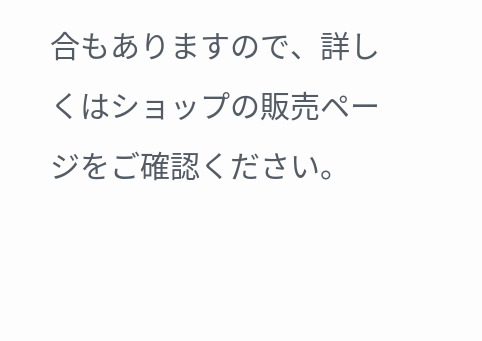合もありますので、詳しくはショップの販売ページをご確認ください。